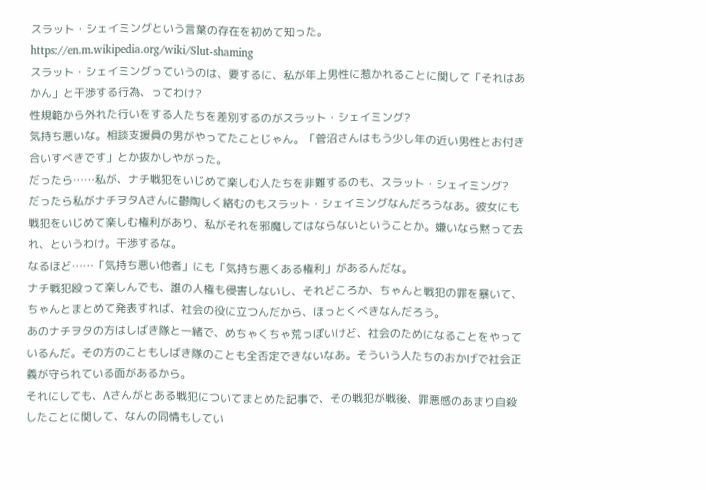スラット・シェイミングという言葉の存在を初めて知った。
https://en.m.wikipedia.org/wiki/Slut-shaming
スラット・シェイミングっていうのは、要するに、私が年上男性に惹かれることに関して「それはあかん」と干渉する行為、ってわけ?
性規範から外れた行いをする人たちを差別するのがスラット・シェイミング?
気持ち悪いな。相談支援員の男がやってたことじゃん。「菅沼さんはもう少し年の近い男性とお付き合いすべきです」とか抜かしやがった。
だったら……私が、ナチ戦犯をいじめて楽しむ人たちを非難するのも、スラット・シェイミング?
だったら私がナチヲタAさんに鬱陶しく絡むのもスラット・シェイミングなんだろうなあ。彼女にも戦犯をいじめて楽しむ権利があり、私がそれを邪魔してはならないということか。嫌いなら黙って去れ、というわけ。干渉するな。
なるほど……「気持ち悪い他者」にも「気持ち悪くある権利」があるんだな。
ナチ戦犯殴って楽しんでも、誰の人権も侵害しないし、それどころか、ちゃんと戦犯の罪を暴いて、ちゃんとまとめて発表すれば、社会の役に立つんだから、ほっとくべきなんだろう。
あのナチヲタの方はしばき隊と一緒で、めちゃくちゃ荒っぽいけど、社会のためになることをやっているんだ。その方のこともしばき隊のことも全否定できないなあ。そういう人たちのおかげで社会正義が守られている面があるから。
それにしても、Aさんがとある戦犯についてまとめた記事で、その戦犯が戦後、罪悪感のあまり自殺したことに関して、なんの同情もしてい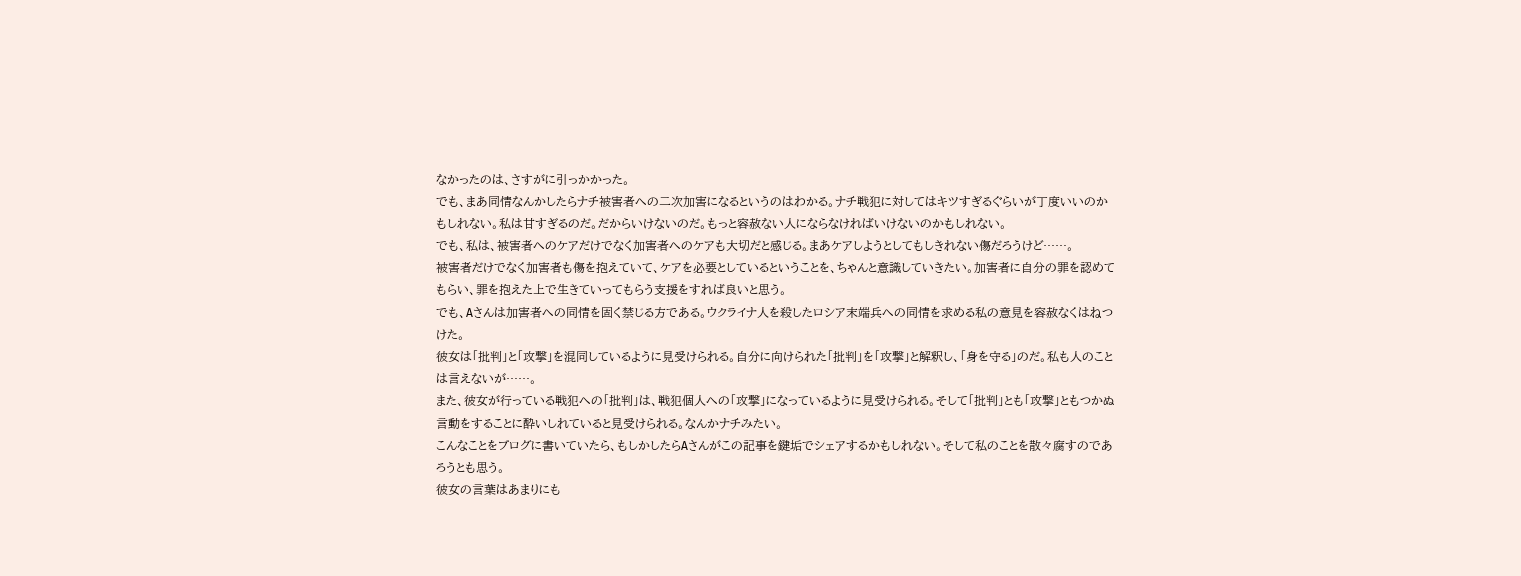なかったのは、さすがに引っかかった。
でも、まあ同情なんかしたらナチ被害者への二次加害になるというのはわかる。ナチ戦犯に対してはキツすぎるぐらいが丁度いいのかもしれない。私は甘すぎるのだ。だからいけないのだ。もっと容赦ない人にならなければいけないのかもしれない。
でも、私は、被害者へのケアだけでなく加害者へのケアも大切だと感じる。まあケアしようとしてもしきれない傷だろうけど……。
被害者だけでなく加害者も傷を抱えていて、ケアを必要としているということを、ちゃんと意識していきたい。加害者に自分の罪を認めてもらい、罪を抱えた上で生きていってもらう支援をすれば良いと思う。
でも、Aさんは加害者への同情を固く禁じる方である。ウクライナ人を殺したロシア末端兵への同情を求める私の意見を容赦なくはねつけた。
彼女は「批判」と「攻撃」を混同しているように見受けられる。自分に向けられた「批判」を「攻撃」と解釈し、「身を守る」のだ。私も人のことは言えないが……。
また、彼女が行っている戦犯への「批判」は、戦犯個人への「攻撃」になっているように見受けられる。そして「批判」とも「攻撃」ともつかぬ言動をすることに酔いしれていると見受けられる。なんかナチみたい。
こんなことをブログに書いていたら、もしかしたらAさんがこの記事を鍵垢でシェアするかもしれない。そして私のことを散々腐すのであろうとも思う。
彼女の言葉はあまりにも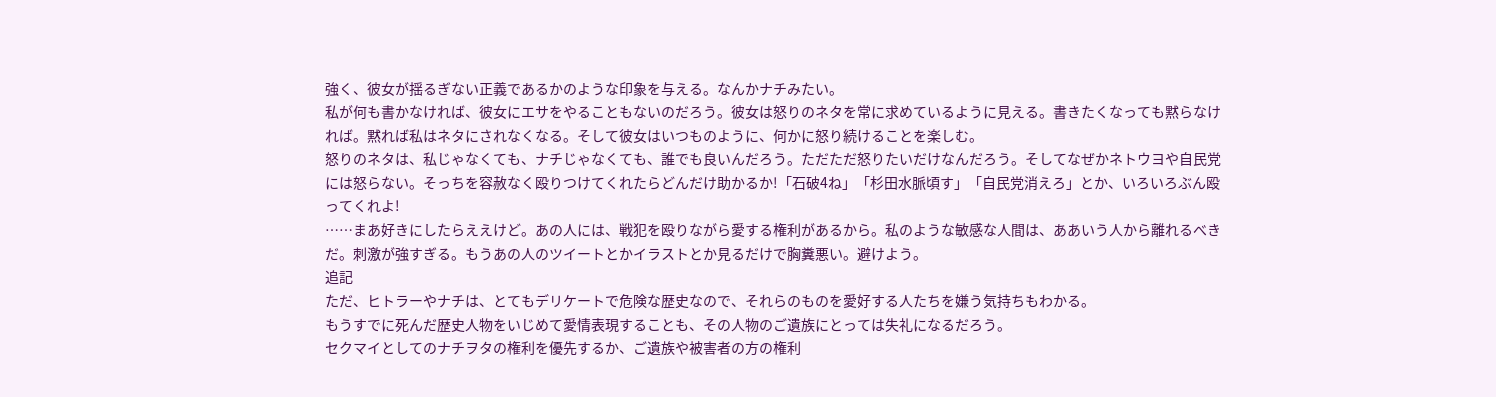強く、彼女が揺るぎない正義であるかのような印象を与える。なんかナチみたい。
私が何も書かなければ、彼女にエサをやることもないのだろう。彼女は怒りのネタを常に求めているように見える。書きたくなっても黙らなければ。黙れば私はネタにされなくなる。そして彼女はいつものように、何かに怒り続けることを楽しむ。
怒りのネタは、私じゃなくても、ナチじゃなくても、誰でも良いんだろう。ただただ怒りたいだけなんだろう。そしてなぜかネトウヨや自民党には怒らない。そっちを容赦なく殴りつけてくれたらどんだけ助かるか!「石破4ね」「杉田水脈頃す」「自民党消えろ」とか、いろいろぶん殴ってくれよ!
……まあ好きにしたらええけど。あの人には、戦犯を殴りながら愛する権利があるから。私のような敏感な人間は、ああいう人から離れるべきだ。刺激が強すぎる。もうあの人のツイートとかイラストとか見るだけで胸糞悪い。避けよう。
追記
ただ、ヒトラーやナチは、とてもデリケートで危険な歴史なので、それらのものを愛好する人たちを嫌う気持ちもわかる。
もうすでに死んだ歴史人物をいじめて愛情表現することも、その人物のご遺族にとっては失礼になるだろう。
セクマイとしてのナチヲタの権利を優先するか、ご遺族や被害者の方の権利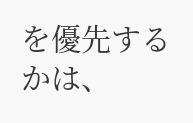を優先するかは、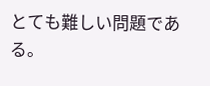とても難しい問題である。